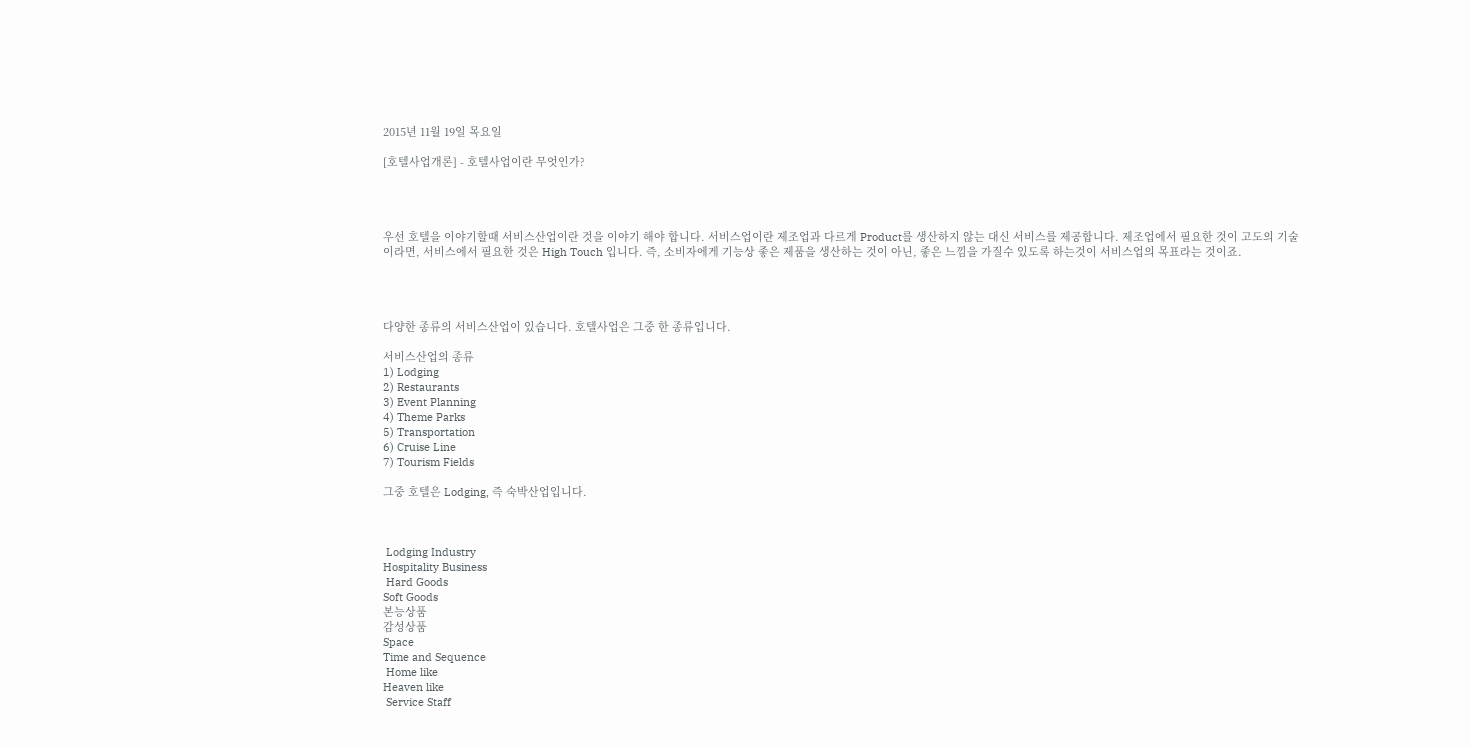2015년 11월 19일 목요일

[호텔사업개론] - 호텔사업이란 무엇인가?




우선 호텔을 이야기할때 서비스산업이란 것을 이야기 해야 합니다. 서비스업이란 제조업과 다르게 Product를 생산하지 않는 대신 서비스를 제공합니다. 제조업에서 필요한 것이 고도의 기술이라면, 서비스에서 필요한 것은 High Touch 입니다. 즉, 소비자에게 기능상 좋은 제품을 생산하는 것이 아닌, 좋은 느낌을 가질수 있도록 하는것이 서비스업의 목표라는 것이죠.




다양한 종류의 서비스산업이 있습니다. 호텔사업은 그중 한 종류입니다.

서비스산업의 종류
1) Lodging
2) Restaurants
3) Event Planning
4) Theme Parks
5) Transportation
6) Cruise Line
7) Tourism Fields

그중 호텔은 Lodging, 즉 숙박산업입니다.



 Lodging Industry
Hospitality Business
 Hard Goods
Soft Goods
본능상품
감성상품
Space
Time and Sequence
 Home like
Heaven like
 Service Staff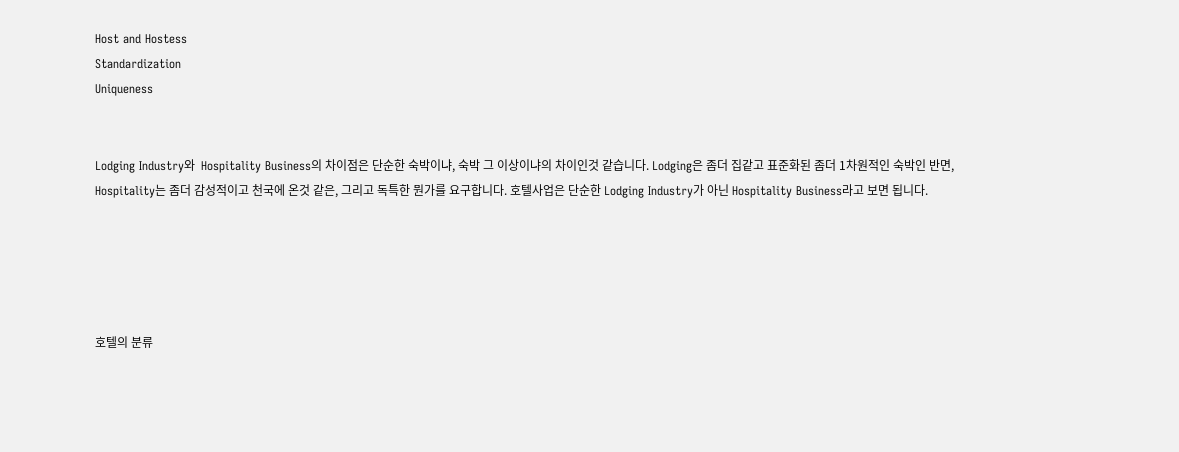Host and Hostess
Standardization
Uniqueness


Lodging Industry와  Hospitality Business의 차이점은 단순한 숙박이냐, 숙박 그 이상이냐의 차이인것 같습니다. Lodging은 좀더 집같고 표준화된 좀더 1차원적인 숙박인 반면, Hospitality는 좀더 감성적이고 천국에 온것 같은, 그리고 독특한 뭔가를 요구합니다. 호텔사업은 단순한 Lodging Industry가 아닌 Hospitality Business라고 보면 됩니다.





호텔의 분류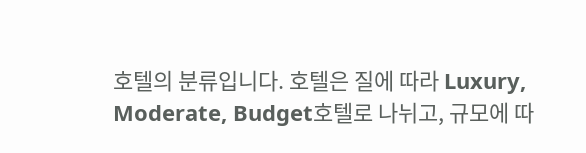호텔의 분류입니다. 호텔은 질에 따라 Luxury, Moderate, Budget호텔로 나뉘고, 규모에 따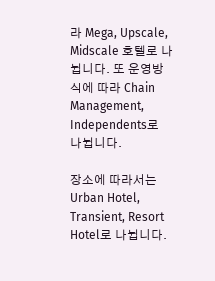라 Mega, Upscale, Midscale 호텔로 나뉩니다. 또 운영방식에 따라 Chain Management, Independents로 나뉩니다.

장소에 따라서는 Urban Hotel, Transient, Resort Hotel로 나뉩니다.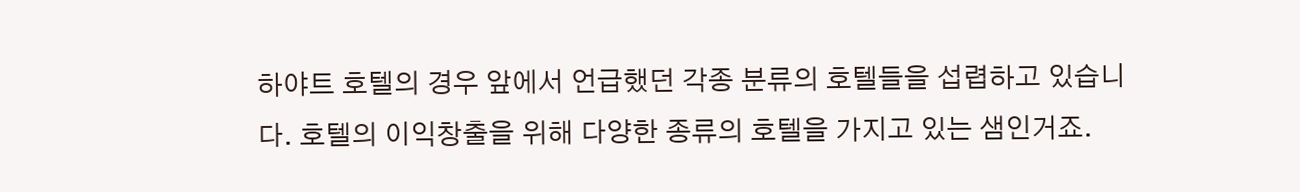하야트 호텔의 경우 앞에서 언급했던 각종 분류의 호텔들을 섭렵하고 있습니다. 호텔의 이익창출을 위해 다양한 종류의 호텔을 가지고 있는 샘인거죠.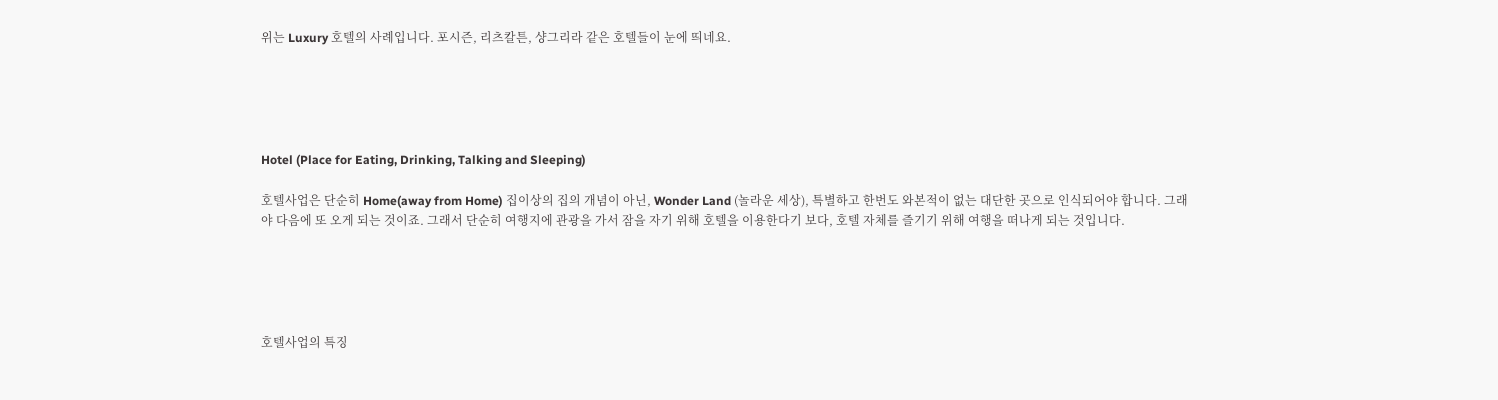위는 Luxury 호텔의 사례입니다. 포시즌, 리츠칼튼, 샹그리라 같은 호텔들이 눈에 띄네요.





Hotel (Place for Eating, Drinking, Talking and Sleeping)

호텔사업은 단순히 Home(away from Home) 집이상의 집의 개념이 아닌, Wonder Land (놀라운 세상), 특별하고 한번도 와본적이 없는 대단한 곳으로 인식되어야 합니다. 그래야 다음에 또 오게 되는 것이죠. 그래서 단순히 여행지에 관광을 가서 잠을 자기 위해 호텔을 이용한다기 보다, 호텔 자체를 즐기기 위해 여행을 떠나게 되는 것입니다.





호텔사업의 특징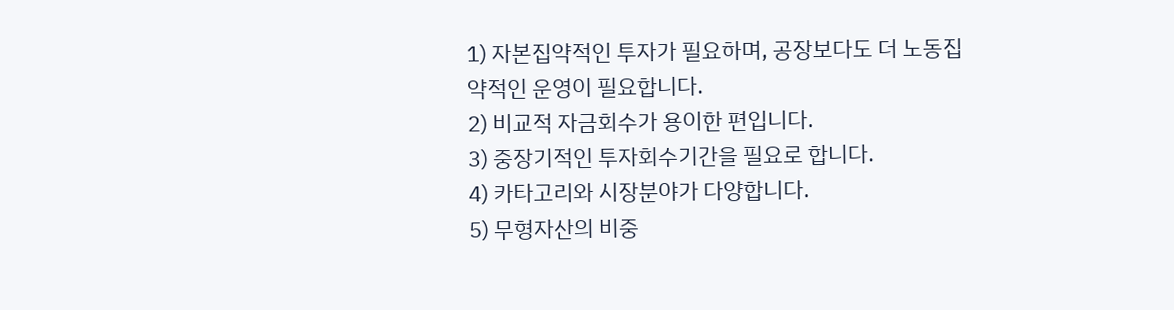1) 자본집약적인 투자가 필요하며, 공장보다도 더 노동집약적인 운영이 필요합니다.
2) 비교적 자금회수가 용이한 편입니다.
3) 중장기적인 투자회수기간을 필요로 합니다.
4) 카타고리와 시장분야가 다양합니다.
5) 무형자산의 비중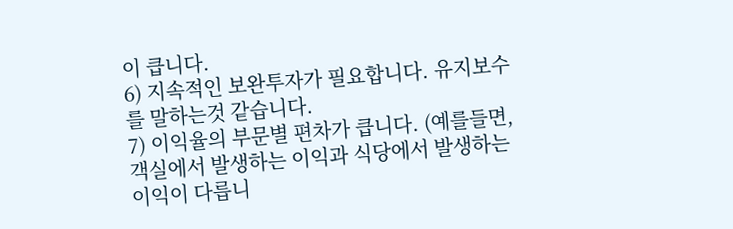이 큽니다.
6) 지속적인 보완투자가 필요합니다. 유지보수를 말하는것 같습니다.
7) 이익율의 부문별 편차가 큽니다. (예를들면, 객실에서 발생하는 이익과 식당에서 발생하는 이익이 다릅니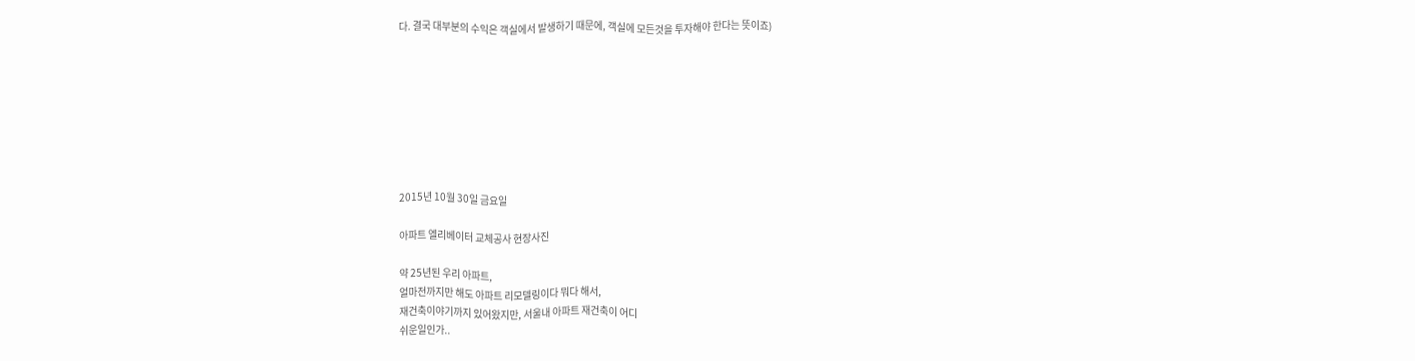다. 결국 대부분의 수익은 객실에서 발생하기 때문에, 객실에 모든것을 투자해야 한다는 뜻이죠)








2015년 10월 30일 금요일

아파트 엘리베이터 교체공사 현장사진

약 25년된 우리 아파트,
얼마전까지만 해도 아파트 리모델링이다 뭐다 해서,
재건축이야기까지 있어왔지만, 서울내 아파트 재건축이 어디
쉬운일인가..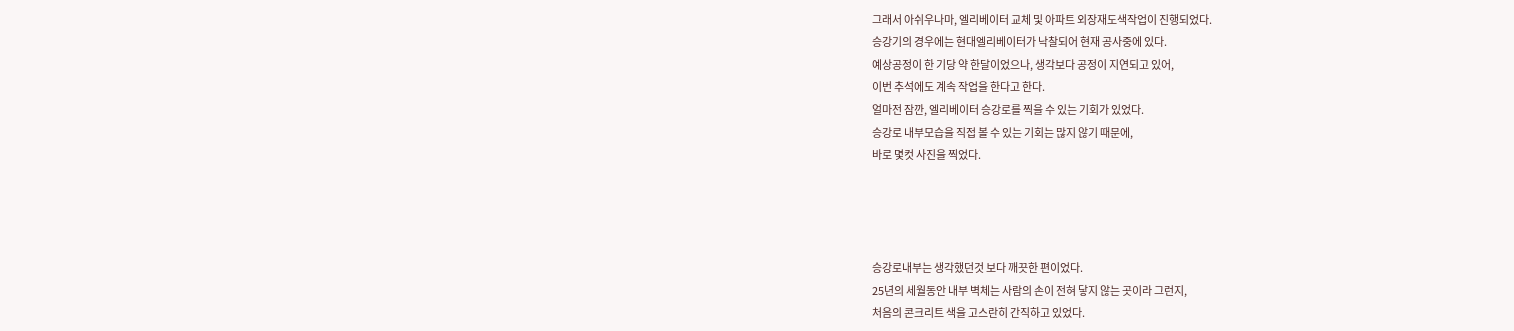그래서 아쉬우나마, 엘리베이터 교체 및 아파트 외장재도색작업이 진행되었다.
승강기의 경우에는 현대엘리베이터가 낙찰되어 현재 공사중에 있다.
예상공정이 한 기당 약 한달이었으나, 생각보다 공정이 지연되고 있어,
이번 추석에도 계속 작업을 한다고 한다.
얼마전 잠깐, 엘리베이터 승강로를 찍을 수 있는 기회가 있었다.
승강로 내부모습을 직접 볼 수 있는 기회는 많지 않기 때문에,
바로 몇컷 사진을 찍었다.




승강로내부는 생각했던것 보다 깨끗한 편이었다.
25년의 세월동안 내부 벽체는 사람의 손이 전혀 닿지 않는 곳이라 그런지,
처음의 콘크리트 색을 고스란히 간직하고 있었다.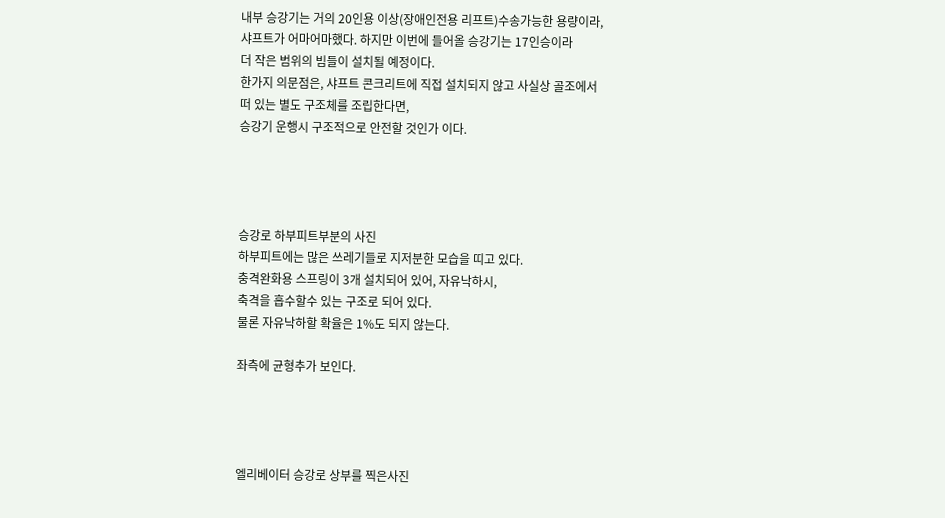내부 승강기는 거의 20인용 이상(장애인전용 리프트)수송가능한 용량이라,
샤프트가 어마어마했다. 하지만 이번에 들어올 승강기는 17인승이라
더 작은 범위의 빔들이 설치될 예정이다.
한가지 의문점은, 샤프트 콘크리트에 직접 설치되지 않고 사실상 골조에서
떠 있는 별도 구조체를 조립한다면,
승강기 운행시 구조적으로 안전할 것인가 이다.




승강로 하부피트부분의 사진
하부피트에는 많은 쓰레기들로 지저분한 모습을 띠고 있다.
충격완화용 스프링이 3개 설치되어 있어, 자유낙하시,
축격을 흡수할수 있는 구조로 되어 있다.
물론 자유낙하할 확율은 1%도 되지 않는다.

좌측에 균형추가 보인다.




엘리베이터 승강로 상부를 찍은사진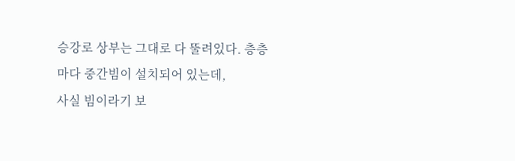승강로 상부는 그대로 다 뚤려있다. 층층마다 중간빔이 설치되어 있는데,
사실 빔이라기 보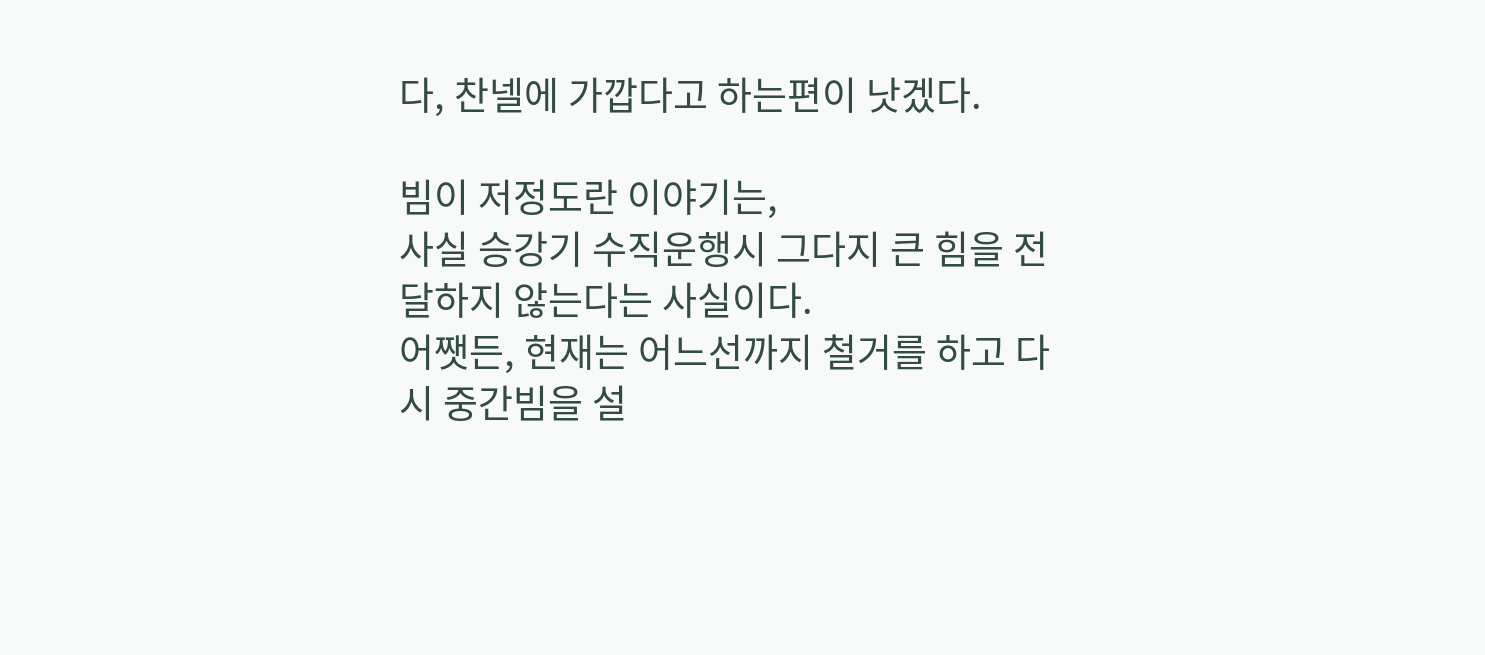다, 찬넬에 가깝다고 하는편이 낫겠다.

빔이 저정도란 이야기는,
사실 승강기 수직운행시 그다지 큰 힘을 전달하지 않는다는 사실이다.
어쨋든, 현재는 어느선까지 철거를 하고 다시 중간빔을 설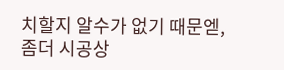치할지 알수가 없기 때문엗,
좀더 시공상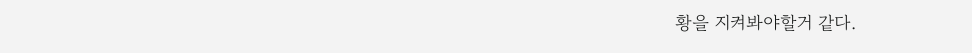황을 지켜봐야할거 같다.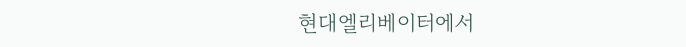현대엘리베이터에서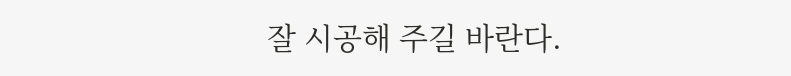잘 시공해 주길 바란다.